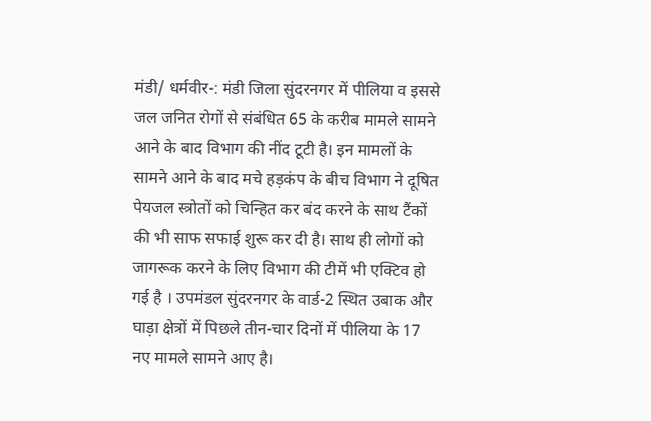मंडी/ धर्मवीर-: मंडी जिला सुंदरनगर में पीलिया व इससे जल जनित रोगों से संबंधित 65 के करीब मामले सामने आने के बाद विभाग की नींद टूटी है। इन मामलों के सामने आने के बाद मचे हड़कंप के बीच विभाग ने दूषित पेयजल स्त्रोतों को चिन्हित कर बंद करने के साथ टैंकों की भी साफ सफाई शुरू कर दी है। साथ ही लोगों को जागरूक करने के लिए विभाग की टीमें भी एक्टिव हो गई है । उपमंडल सुंदरनगर के वार्ड-2 स्थित उबाक और घाड़ा क्षेत्रों में पिछले तीन-चार दिनों में पीलिया के 17 नए मामले सामने आए है।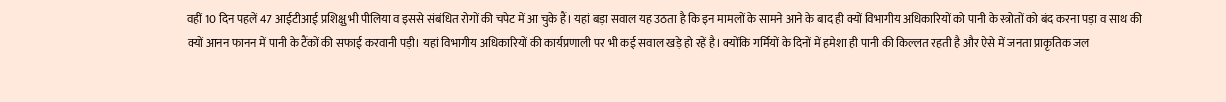वहीं 10 दिन पहलें 47 आईटीआई प्रशिक्षु भी पीलिया व इससे संबंधित रोगों की चपेट में आ चुके हैं। यहां बड़ा सवाल यह उठता है कि इन मामलों के सामने आने के बाद ही क्यों विभागीय अधिकारियों को पानी के स्त्रोतों को बंद करना पड़ा व साथ की क्यों आनन फानन में पानी के टैंकों की सफाई करवानी पड़ी। यहां विभागीय अधिकारियों की कार्यप्रणाली पर भी कई सवाल खड़े हो रहें है। क्योंकि गर्मियों के दिनों में हमेशा ही पानी की किल्लत रहती है और ऐसे में जनता प्राकृतिक जल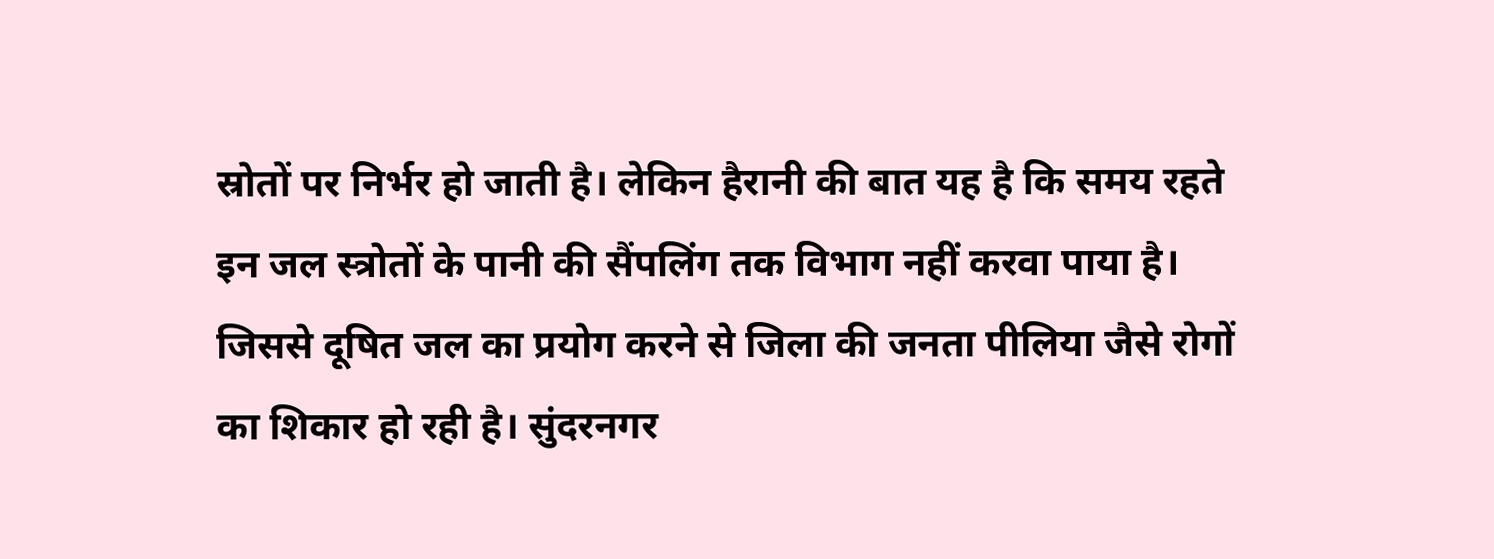स्रोतों पर निर्भर हो जाती है। लेकिन हैरानी की बात यह है कि समय रहते इन जल स्त्रोतों के पानी की सैंपलिंग तक विभाग नहीं करवा पाया है। जिससे दूषित जल का प्रयोग करने से जिला की जनता पीलिया जैसे रोगों का शिकार हो रही है। सुंदरनगर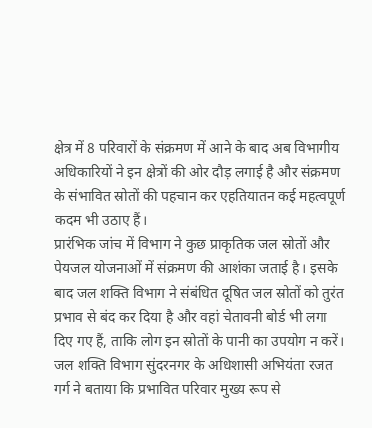क्षेत्र में 8 परिवारों के संक्रमण में आने के बाद अब विभागीय अधिकारियों ने इन क्षेत्रों की ओर दौड़ लगाई है और संक्रमण के संभावित स्रोतों की पहचान कर एहतियातन कई महत्वपूर्ण कदम भी उठाए हैं।
प्रारंभिक जांच में विभाग ने कुछ प्राकृतिक जल स्रोतों और पेयजल योजनाओं में संक्रमण की आशंका जताई है। इसके बाद जल शक्ति विभाग ने संबंधित दूषित जल स्रोतों को तुरंत प्रभाव से बंद कर दिया है और वहां चेतावनी बोर्ड भी लगा दिए गए हैं, ताकि लोग इन स्रोतों के पानी का उपयोग न करें। जल शक्ति विभाग सुंदरनगर के अधिशासी अभियंता रजत गर्ग ने बताया कि प्रभावित परिवार मुख्य रूप से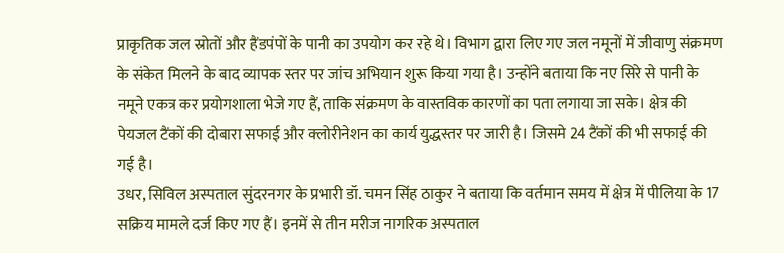प्राकृतिक जल स्रोतों और हैंडपंपों के पानी का उपयोग कर रहे थे। विभाग द्वारा लिए गए जल नमूनों में जीवाणु संक्रमण के संकेत मिलने के बाद व्यापक स्तर पर जांच अभियान शुरू किया गया है। उन्होंने बताया कि नए सिरे से पानी के नमूने एकत्र कर प्रयोगशाला भेजे गए हैं, ताकि संक्रमण के वास्तविक कारणों का पता लगाया जा सके। क्षेत्र की पेयजल टैंकों की दोबारा सफाई और क्लोरीनेशन का कार्य युद्धस्तर पर जारी है। जिसमे 24 टैंकों की भी सफाई की गई है।
उधर, सिविल अस्पताल सुंदरनगर के प्रभारी डॉ. चमन सिंह ठाकुर ने बताया कि वर्तमान समय में क्षेत्र में पीलिया के 17 सक्रिय मामले दर्ज किए गए हैं। इनमें से तीन मरीज नागरिक अस्पताल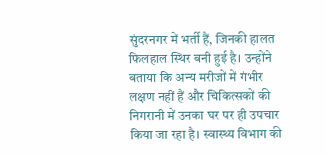सुंदरनगर में भर्ती हैं, जिनकी हालत फिलहाल स्थिर बनी हुई है। उन्होंने बताया कि अन्य मरीजों में गंभीर लक्षण नहीं हैं और चिकित्सकों की निगरानी में उनका घर पर ही उपचार किया जा रहा है। स्वास्थ्य विभाग की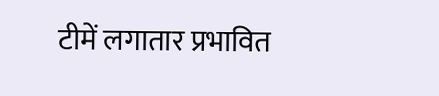टीमें लगातार प्रभावित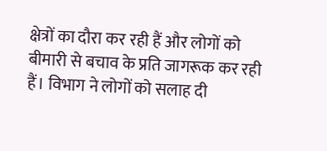क्षेत्रों का दौरा कर रही हैं और लोगों को बीमारी से बचाव के प्रति जागरूक कर रही हैं। विभाग ने लोगों को सलाह दी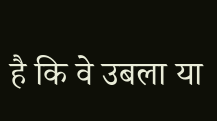है कि वे उबला या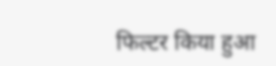फिल्टर किया हुआ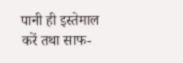पानी ही इस्तेमाल करें तथा साफ-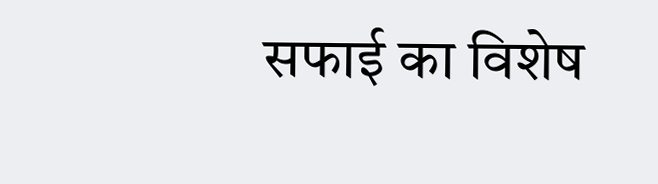सफाई का विशेष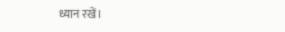ध्यान रखें।